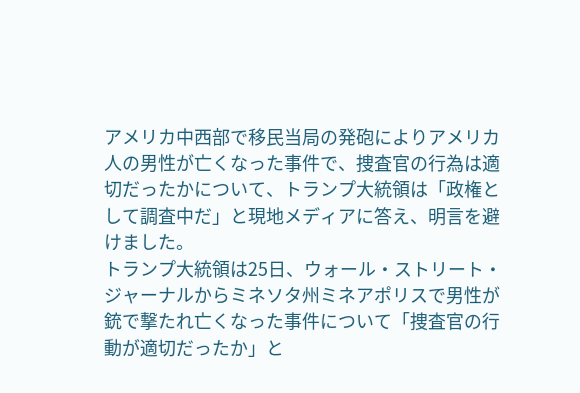アメリカ中西部で移民当局の発砲によりアメリカ人の男性が亡くなった事件で、捜査官の行為は適切だったかについて、トランプ大統領は「政権として調査中だ」と現地メディアに答え、明言を避けました。
トランプ大統領は25日、ウォール・ストリート・ジャーナルからミネソタ州ミネアポリスで男性が銃で撃たれ亡くなった事件について「捜査官の行動が適切だったか」と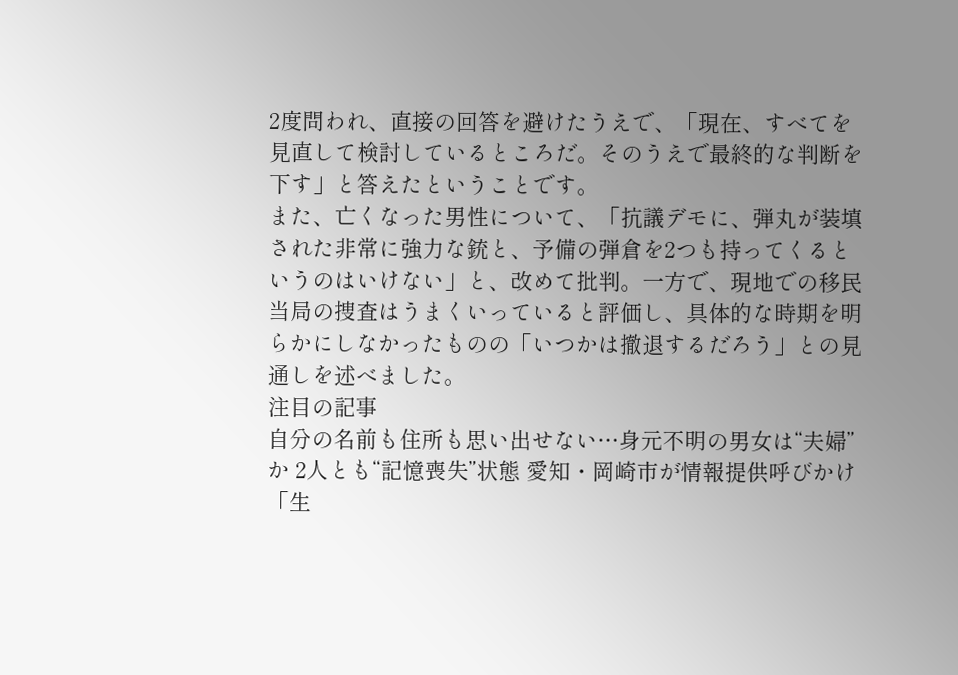2度問われ、直接の回答を避けたうえで、「現在、すべてを見直して検討しているところだ。そのうえで最終的な判断を下す」と答えたということです。
また、亡くなった男性について、「抗議デモに、弾丸が装填された非常に強力な銃と、予備の弾倉を2つも持ってくるというのはいけない」と、改めて批判。一方で、現地での移民当局の捜査はうまくいっていると評価し、具体的な時期を明らかにしなかったものの「いつかは撤退するだろう」との見通しを述べました。
注目の記事
自分の名前も住所も思い出せない…身元不明の男女は“夫婦”か 2人とも“記憶喪失”状態 愛知・岡崎市が情報提供呼びかけ 「生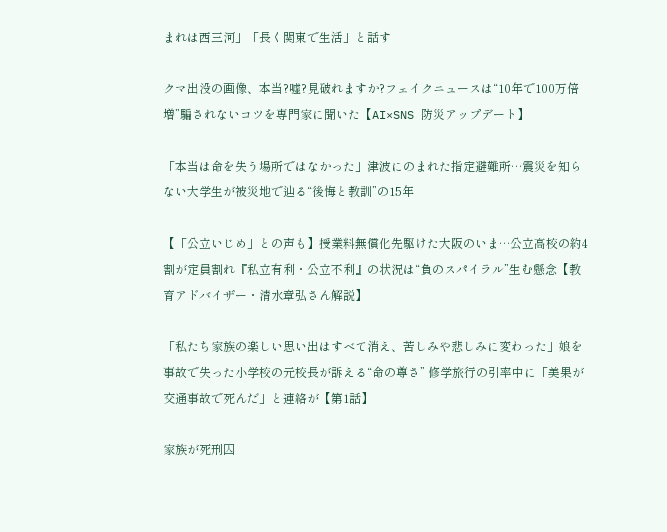まれは西三河」「長く関東で生活」と話す

クマ出没の画像、本当?嘘?見破れますか?フェイクニュースは“10年で100万倍増”騙されないコツを専門家に聞いた【AI×SNS 防災アップデート】

「本当は命を失う場所ではなかった」津波にのまれた指定避難所…震災を知らない大学生が被災地で辿る“後悔と教訓”の15年

【「公立いじめ」との声も】授業料無償化先駆けた大阪のいま…公立高校の約4割が定員割れ『私立有利・公立不利』の状況は“負のスパイラル”生む懸念【教育アドバイザー・清水章弘さん解説】

「私たち家族の楽しい思い出はすべて消え、苦しみや悲しみに変わった」娘を事故で失った小学校の元校長が訴える“命の尊さ” 修学旅行の引率中に「美果が交通事故で死んだ」と連絡が【第1話】

家族が死刑囚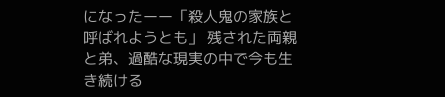になったーー「殺人鬼の家族と呼ばれようとも」 残された両親と弟、過酷な現実の中で今も生き続ける